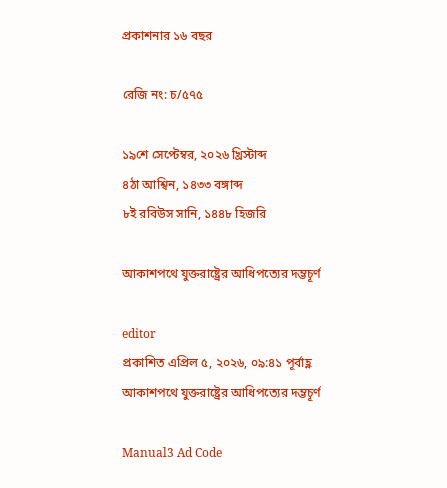প্রকাশনার ১৬ বছর

রেজি নং: চ/৫৭৫

১৯শে সেপ্টেম্বর, ২০২৬ খ্রিস্টাব্দ
৪ঠা আশ্বিন, ১৪৩৩ বঙ্গাব্দ
৮ই রবিউস সানি, ১৪৪৮ হিজরি

আকাশপথে যুক্তরাষ্ট্রের আধিপত্যের দম্ভচূর্ণ

editor
প্রকাশিত এপ্রিল ৫, ২০২৬, ০৯:৪১ পূর্বাহ্ণ
আকাশপথে যুক্তরাষ্ট্রের আধিপত্যের দম্ভচূর্ণ

Manual3 Ad Code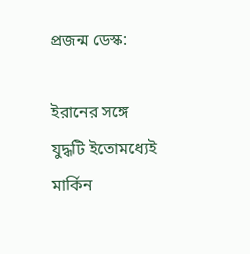প্রজন্ম ডেস্ক:

ইরানের সঙ্গে যুদ্ধটি ইতোমধ্যেই মার্কিন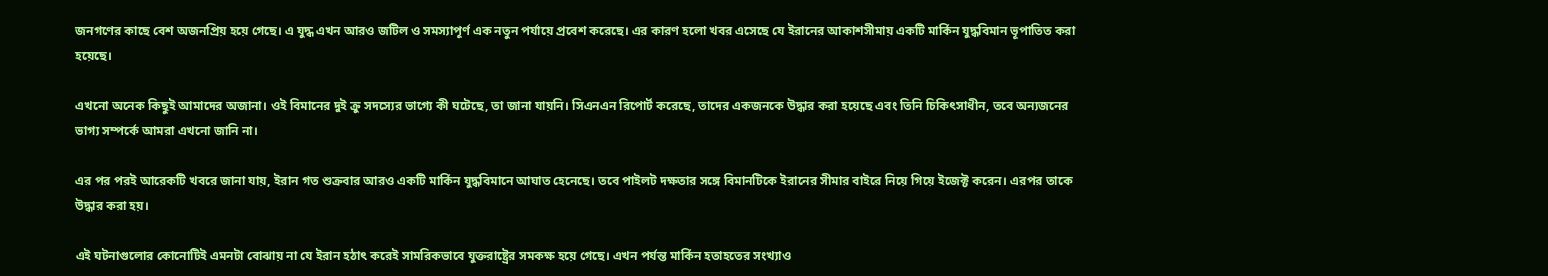জনগণের কাছে বেশ অজনপ্রিয় হয়ে গেছে। এ যুদ্ধ এখন আরও জটিল ও সমস্যাপূর্ণ এক নতুন পর্যায়ে প্রবেশ করেছে। এর কারণ হলো খবর এসেছে যে ইরানের আকাশসীমায় একটি মার্কিন যুদ্ধবিমান ভূপাতিত করা হয়েছে।

এখনো অনেক কিছুই আমাদের অজানা। ওই বিমানের দুই ক্রু সদস্যের ভাগ্যে কী ঘটেছে, তা জানা যায়নি। সিএনএন রিপোর্ট করেছে, তাদের একজনকে উদ্ধার করা হয়েছে এবং তিনি চিকিৎসাধীন, তবে অন্যজনের ভাগ্য সম্পর্কে আমরা এখনো জানি না।

এর পর পরই আরেকটি খবরে জানা যায়, ইরান গত শুক্রবার আরও একটি মার্কিন যুদ্ধবিমানে আঘাত হেনেছে। তবে পাইলট দক্ষতার সঙ্গে বিমানটিকে ইরানের সীমার বাইরে নিয়ে গিয়ে ইজেক্ট করেন। এরপর তাকে উদ্ধার করা হয়।

এই ঘটনাগুলোর কোনোটিই এমনটা বোঝায় না যে ইরান হঠাৎ করেই সামরিকভাবে যুক্তরাষ্ট্রের সমকক্ষ হয়ে গেছে। এখন পর্যন্ত মার্কিন হতাহতের সংখ্যাও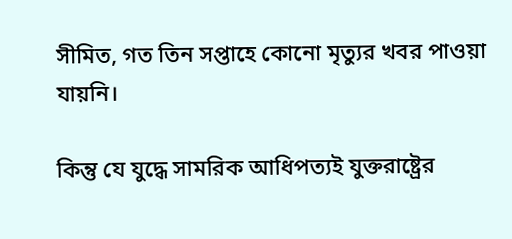সীমিত, গত তিন সপ্তাহে কোনো মৃত্যুর খবর পাওয়া যায়নি।

কিন্তু যে যুদ্ধে সামরিক আধিপত্যই যুক্তরাষ্ট্রের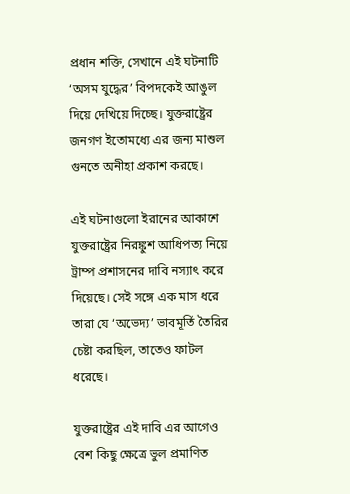প্রধান শক্তি, সেখানে এই ঘটনাটি ‘অসম যুদ্ধের’ বিপদকেই আঙুল দিয়ে দেখিয়ে দিচ্ছে। যুক্তরাষ্ট্রের জনগণ ইতোমধ্যে এর জন্য মাশুল গুনতে অনীহা প্রকাশ করছে।

এই ঘটনাগুলো ইরানের আকাশে যুক্তরাষ্ট্রের নিরঙ্কুশ আধিপত্য নিয়ে ট্রাম্প প্রশাসনের দাবি নস্যাৎ করে দিয়েছে। সেই সঙ্গে এক মাস ধরে তারা যে ‘অভেদ্য’ ভাবমূর্তি তৈরির চেষ্টা করছিল, তাতেও ফাটল ধরেছে।

যুক্তরাষ্ট্রের এই দাবি এর আগেও বেশ কিছু ক্ষেত্রে ভুল প্রমাণিত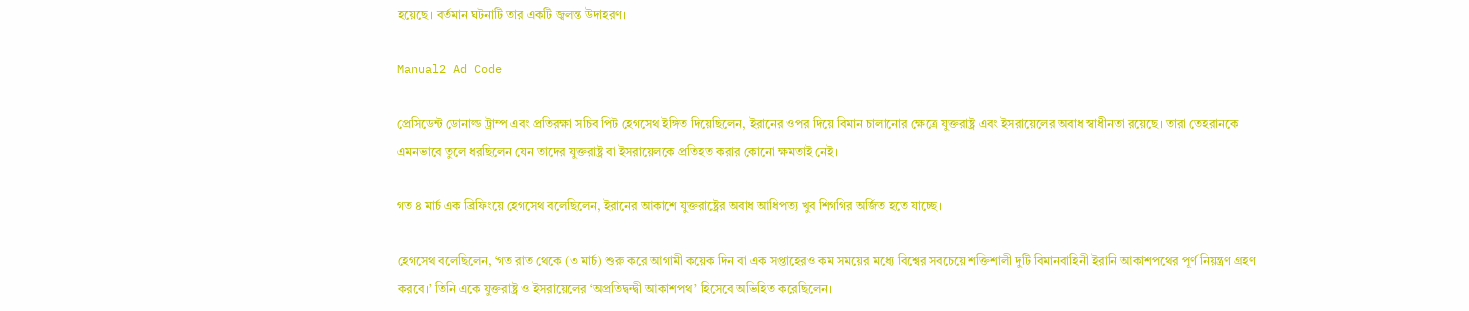হয়েছে। বর্তমান ঘটনাটি তার একটি জ্বলন্ত উদাহরণ।

Manual2 Ad Code

প্রেসিডেন্ট ডোনাল্ড ট্রাম্প এবং প্রতিরক্ষা সচিব পিট হেগসেথ ইঙ্গিত দিয়েছিলেন, ইরানের ওপর দিয়ে বিমান চালানোর ক্ষেত্রে যুক্তরাষ্ট্র এবং ইসরায়েলের অবাধ স্বাধীনতা রয়েছে। তারা তেহরানকে এমনভাবে তুলে ধরছিলেন যেন তাদের যুক্তরাষ্ট্র বা ইসরায়েলকে প্রতিহত করার কোনো ক্ষমতাই নেই।

গত ৪ মার্চ এক ব্রিফিংয়ে হেগসেথ বলেছিলেন, ইরানের আকাশে যুক্তরাষ্ট্রের অবাধ আধিপত্য খুব শিগগির অর্জিত হতে যাচ্ছে।

হেগসেথ বলেছিলেন, ‘গত রাত থেকে (৩ মার্চ) শুরু করে আগামী কয়েক দিন বা এক সপ্তাহেরও কম সময়ের মধ্যে বিশ্বের সবচেয়ে শক্তিশালী দুটি বিমানবাহিনী ইরানি আকাশপথের পূর্ণ নিয়ন্ত্রণ গ্রহণ করবে।’ তিনি একে যুক্তরাষ্ট্র ও ইসরায়েলের ‘অপ্রতিদ্বন্দ্বী আকাশপথ’ হিসেবে অভিহিত করেছিলেন।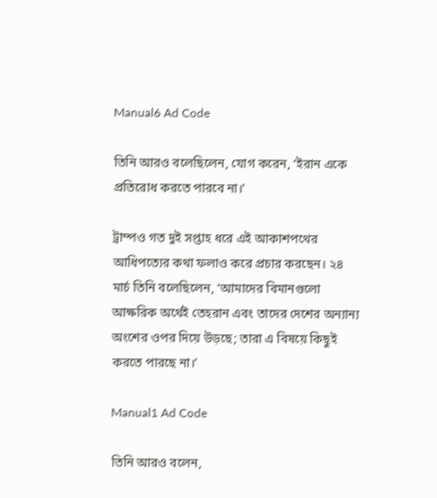Manual6 Ad Code

তিনি আরও বলেছিলেন, যোগ করেন, ‘ইরান একে প্রতিরোধ করতে পারবে না।’

ট্রাম্পও গত দুই সপ্তাহ ধরে এই আকাশপথের আধিপত্যের কথা ফলাও করে প্রচার করছেন। ২৪ মার্চ তিনি বলেছিলেন, ‘আমাদের বিমানগুলো আক্ষরিক অর্থেই তেহরান এবং তাদের দেশের অন্যান্য অংশের ওপর দিয়ে উড়ছে; তারা এ বিষয়ে কিছুই করতে পারছে না।’

Manual1 Ad Code

তিনি আরও বলেন,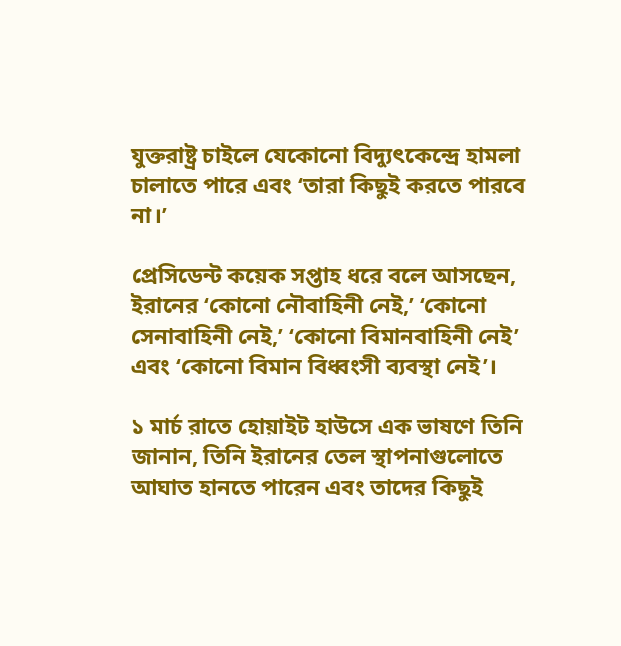যুক্তরাষ্ট্র চাইলে যেকোনো বিদ্যুৎকেন্দ্রে হামলা চালাতে পারে এবং ‘তারা কিছুই করতে পারবে না।’

প্রেসিডেন্ট কয়েক সপ্তাহ ধরে বলে আসছেন, ইরানের ‘কোনো নৌবাহিনী নেই,’ ‘কোনো সেনাবাহিনী নেই,’ ‘কোনো বিমানবাহিনী নেই’ এবং ‘কোনো বিমান বিধ্বংসী ব্যবস্থা নেই’।

১ মার্চ রাতে হোয়াইট হাউসে এক ভাষণে তিনি জানান, তিনি ইরানের তেল স্থাপনাগুলোতে আঘাত হানতে পারেন এবং তাদের কিছুই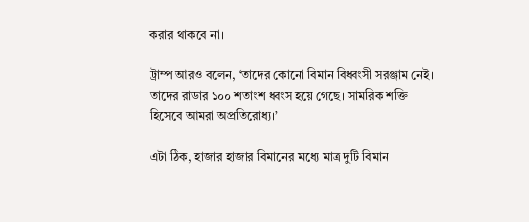করার থাকবে না।

ট্রাম্প আরও বলেন, ‘তাদের কোনো বিমান বিধ্বংসী সরঞ্জাম নেই। তাদের রাডার ১০০ শতাংশ ধ্বংস হয়ে গেছে। সামরিক শক্তি হিসেবে আমরা অপ্রতিরোধ্য।’

এটা ঠিক, হাজার হাজার বিমানের মধ্যে মাত্র দুটি বিমান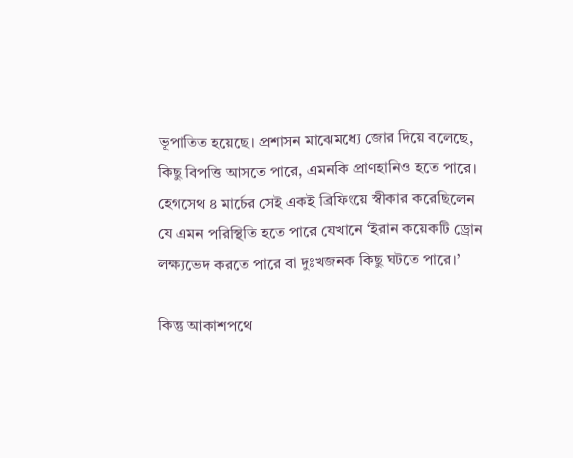ভূপাতিত হয়েছে। প্রশাসন মাঝেমধ্যে জোর দিয়ে বলেছে, কিছু বিপত্তি আসতে পারে, এমনকি প্রাণহানিও হতে পারে। হেগসেথ ৪ মার্চের সেই একই ব্রিফিংয়ে স্বীকার করেছিলেন যে এমন পরিস্থিতি হতে পারে যেখানে ‘ইরান কয়েকটি ড্রোন লক্ষ্যভেদ করতে পারে বা দুঃখজনক কিছু ঘটতে পারে।’

কিন্তু আকাশপথে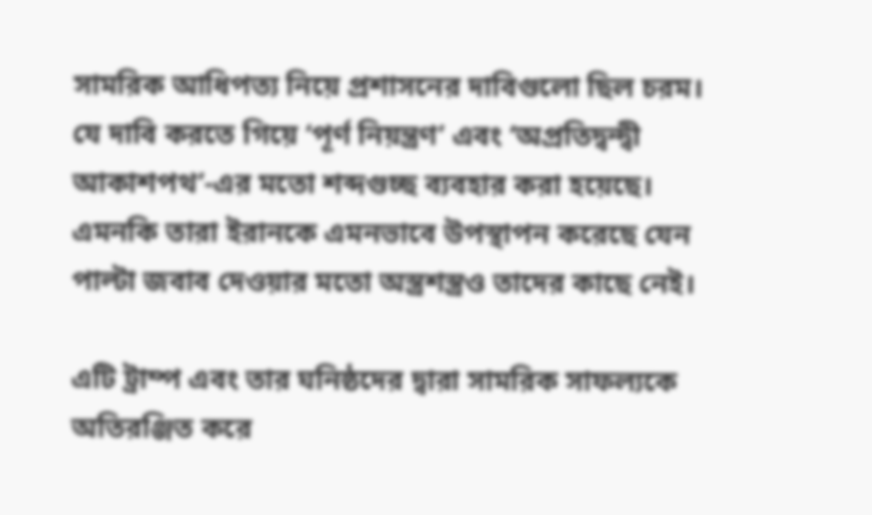সামরিক আধিপত্য নিয়ে প্রশাসনের দাবিগুলো ছিল চরম। যে দাবি করতে গিয়ে ‘পূর্ণ নিয়ন্ত্রণ’ এবং ‘অপ্রতিদ্বন্দ্বী আকাশপথ’-এর মতো শব্দগুচ্ছ ব্যবহার করা হয়েছে। এমনকি তারা ইরানকে এমনভাবে উপস্থাপন করেছে যেন পাল্টা জবাব দেওয়ার মতো অস্ত্রশস্ত্রও তাদের কাছে নেই।

এটি ট্রাম্প এবং তার ঘনিষ্ঠদের দ্বারা সামরিক সাফল্যকে অতিরঞ্জিত করে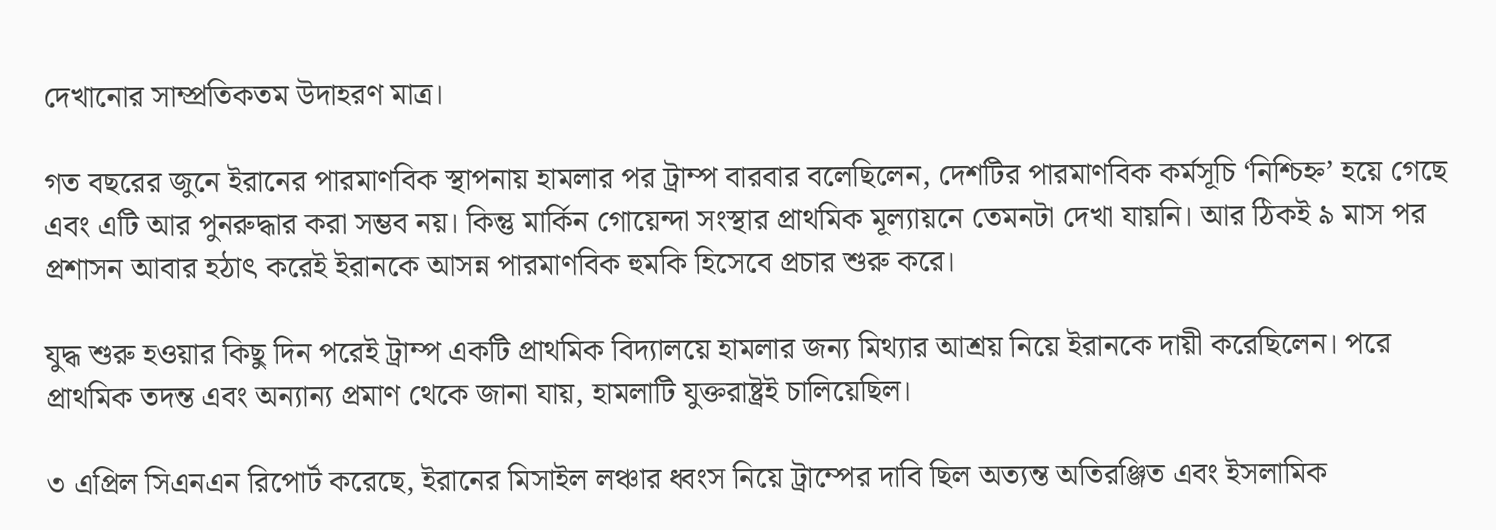দেখানোর সাম্প্রতিকতম উদাহরণ মাত্র।

গত বছরের জুনে ইরানের পারমাণবিক স্থাপনায় হামলার পর ট্রাম্প বারবার বলেছিলেন, দেশটির পারমাণবিক কর্মসূচি ‘নিশ্চিহ্ন’ হয়ে গেছে এবং এটি আর পুনরুদ্ধার করা সম্ভব নয়। কিন্তু মার্কিন গোয়েন্দা সংস্থার প্রাথমিক মূল্যায়নে তেমনটা দেখা যায়নি। আর ঠিকই ৯ মাস পর প্রশাসন আবার হঠাৎ করেই ইরানকে আসন্ন পারমাণবিক হুমকি হিসেবে প্রচার শুরু করে।

যুদ্ধ শুরু হওয়ার কিছু দিন পরেই ট্রাম্প একটি প্রাথমিক বিদ্যালয়ে হামলার জন্য মিথ্যার আশ্রয় নিয়ে ইরানকে দায়ী করেছিলেন। পরে প্রাথমিক তদন্ত এবং অন্যান্য প্রমাণ থেকে জানা যায়, হামলাটি যুক্তরাষ্ট্রই চালিয়েছিল।

৩ এপ্রিল সিএনএন রিপোর্ট করেছে, ইরানের মিসাইল লঞ্চার ধ্বংস নিয়ে ট্রাম্পের দাবি ছিল অত্যন্ত অতিরঞ্জিত এবং ইসলামিক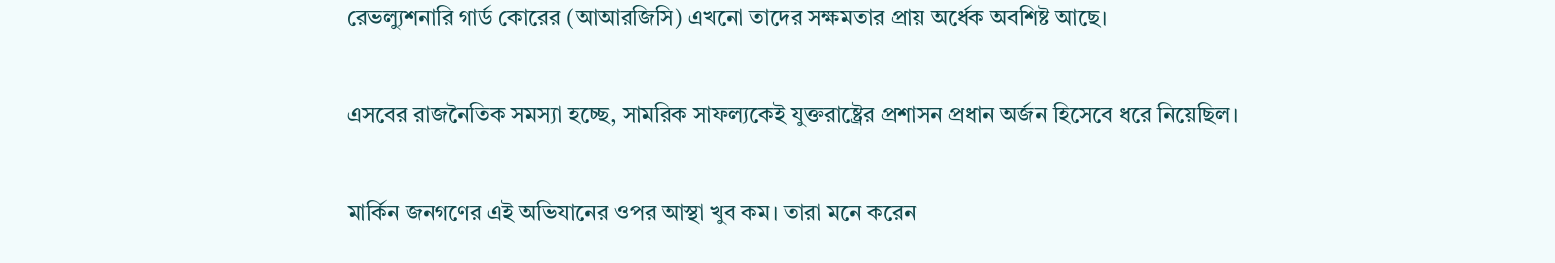রেভল্যুশনারি গার্ড কোরের (আআরজিসি) এখনো তাদের সক্ষমতার প্রায় অর্ধেক অবশিষ্ট আছে।

এসবের রাজনৈতিক সমস্যা হচ্ছে, সামরিক সাফল্যকেই যুক্তরাষ্ট্রের প্রশাসন প্রধান অর্জন হিসেবে ধরে নিয়েছিল।

মার্কিন জনগণের এই অভিযানের ওপর আস্থা খুব কম। তারা মনে করেন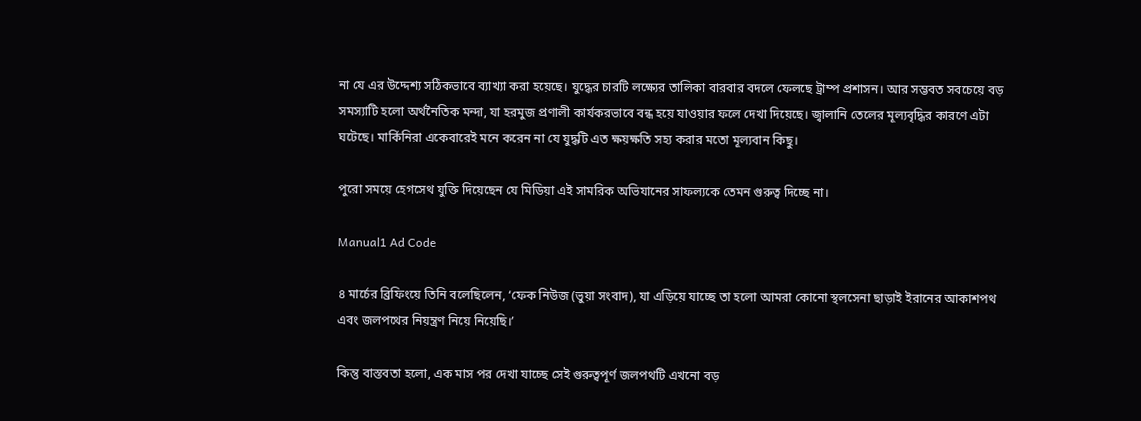না যে এর উদ্দেশ্য সঠিকভাবে ব্যাখ্যা করা হয়েছে। যুদ্ধের চারটি লক্ষ্যের তালিকা বারবার বদলে ফেলছে ট্রাম্প প্রশাসন। আর সম্ভবত সবচেয়ে বড় সমস্যাটি হলো অর্থনৈতিক মন্দা, যা হরমুজ প্রণালী কার্যকরভাবে বন্ধ হয়ে যাওয়ার ফলে দেখা দিয়েছে। জ্বালানি তেলের মূল্যবৃদ্ধির কারণে এটা ঘটেছে। মার্কিনিরা একেবারেই মনে করেন না যে যুদ্ধটি এত ক্ষয়ক্ষতি সহ্য করার মতো মূল্যবান কিছু।

পুরো সময়ে হেগসেথ যুক্তি দিয়েছেন যে মিডিয়া এই সামরিক অভিযানের সাফল্যকে তেমন গুরুত্ব দিচ্ছে না।

Manual1 Ad Code

৪ মার্চের ব্রিফিংয়ে তিনি বলেছিলেন, ‘ফেক নিউজ (ভুয়া সংবাদ), যা এড়িয়ে যাচ্ছে তা হলো আমরা কোনো স্থলসেনা ছাড়াই ইরানের আকাশপথ এবং জলপথের নিয়ন্ত্রণ নিয়ে নিয়েছি।’

কিন্তু বাস্তবতা হলো, এক মাস পর দেখা যাচ্ছে সেই গুরুত্বপূর্ণ জলপথটি এখনো বড়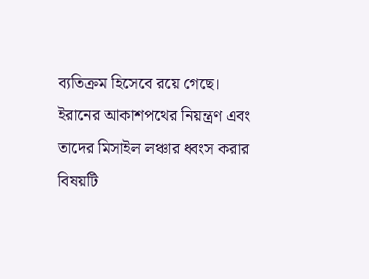ব্যতিক্রম হিসেবে রয়ে গেছে। ইরানের আকাশপথের নিয়ন্ত্রণ এবং তাদের মিসাইল লঞ্চার ধ্বংস করার বিষয়টি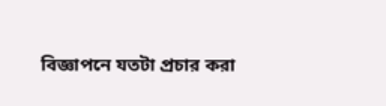বিজ্ঞাপনে যতটা প্রচার করা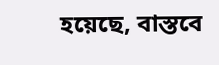হয়েছে, বাস্তবে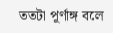ততটা পূর্ণাঙ্গ বলে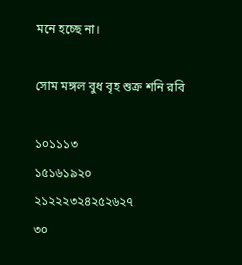মনে হচ্ছে না।

সোম মঙ্গল বুধ বৃহ শুক্র শনি রবি

১০১১১৩
১৫১৬১৯২০
২১২২২৩২৪২৫২৬২৭
৩০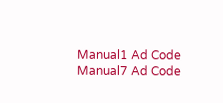Manual1 Ad Code
Manual7 Ad Code